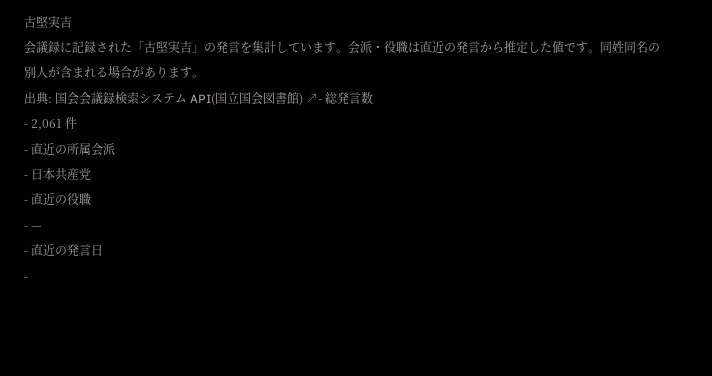古堅実吉
会議録に記録された「古堅実吉」の発言を集計しています。会派・役職は直近の発言から推定した値です。同姓同名の別人が含まれる場合があります。
出典: 国会会議録検索システム API(国立国会図書館) ↗- 総発言数
- 2,061 件
- 直近の所属会派
- 日本共産党
- 直近の役職
- —
- 直近の発言日
-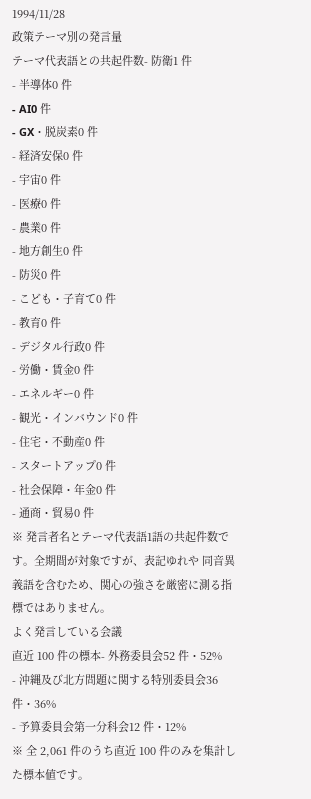1994/11/28
政策テーマ別の発言量
テーマ代表語との共起件数- 防衛1 件
- 半導体0 件
- AI0 件
- GX・脱炭素0 件
- 経済安保0 件
- 宇宙0 件
- 医療0 件
- 農業0 件
- 地方創生0 件
- 防災0 件
- こども・子育て0 件
- 教育0 件
- デジタル行政0 件
- 労働・賃金0 件
- エネルギー0 件
- 観光・インバウンド0 件
- 住宅・不動産0 件
- スタートアップ0 件
- 社会保障・年金0 件
- 通商・貿易0 件
※ 発言者名とテーマ代表語1語の共起件数です。全期間が対象ですが、表記ゆれや 同音異義語を含むため、関心の強さを厳密に測る指標ではありません。
よく発言している会議
直近 100 件の標本- 外務委員会52 件・52%
- 沖縄及び北方問題に関する特別委員会36 件・36%
- 予算委員会第一分科会12 件・12%
※ 全 2,061 件のうち直近 100 件のみを集計した標本値です。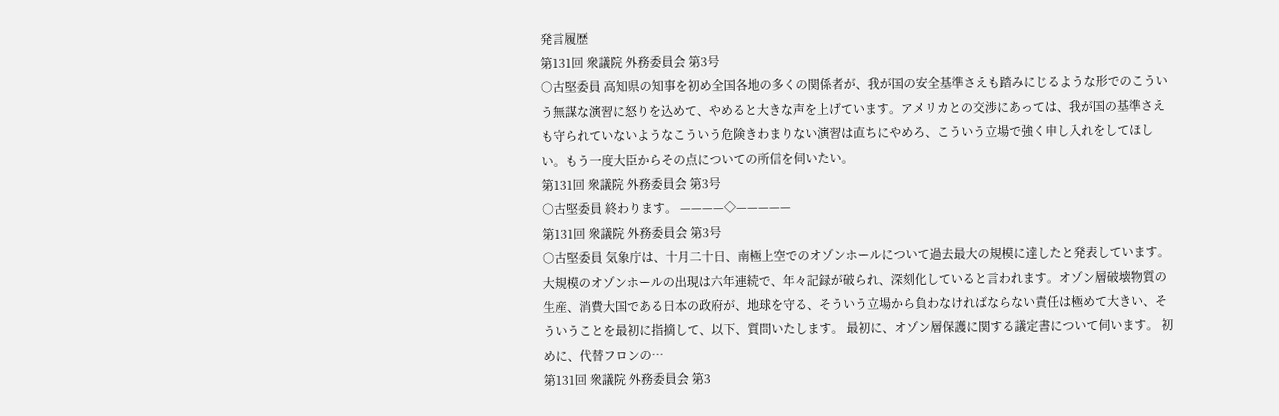発言履歴
第131回 衆議院 外務委員会 第3号
○古堅委員 高知県の知事を初め全国各地の多くの関係者が、我が国の安全基準さえも踏みにじるような形でのこういう無謀な演習に怒りを込めて、やめると大きな声を上げています。アメリカとの交渉にあっては、我が国の基準さえも守られていないようなこういう危険きわまりない演習は直ちにやめろ、こういう立場で強く申し入れをしてほしい。もう一度大臣からその点についての所信を伺いたい。
第131回 衆議院 外務委員会 第3号
○古堅委員 終わります。 ————◇—————
第131回 衆議院 外務委員会 第3号
○古堅委員 気象庁は、十月二十日、南極上空でのオゾンホールについて過去最大の規模に達したと発表しています。大規模のオゾンホールの出現は六年連続で、年々記録が破られ、深刻化していると言われます。オゾン層破壊物質の生産、消費大国である日本の政府が、地球を守る、そういう立場から負わなければならない責任は極めて大きい、そういうことを最初に指摘して、以下、質問いたします。 最初に、オゾン層保護に関する議定書について伺います。 初めに、代替フロンの…
第131回 衆議院 外務委員会 第3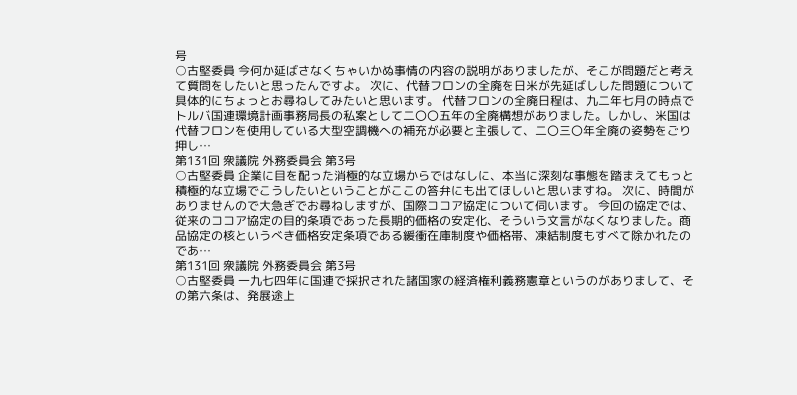号
○古堅委員 今何か延ばさなくちゃいかぬ事情の内容の説明がありましたが、そこが問題だと考えて質問をしたいと思ったんですよ。 次に、代替フロンの全廃を日米が先延ばしした問題について具体的にちょっとお尋ねしてみたいと思います。 代替フロンの全廃日程は、九二年七月の時点でトルバ国連環境計画事務局長の私案として二〇〇五年の全廃構想がありました。しかし、米国は代替フロンを使用している大型空調機への補充が必要と主張して、二〇三〇年全廃の姿勢をごり押し…
第131回 衆議院 外務委員会 第3号
○古堅委員 企業に目を配った消極的な立場からではなしに、本当に深刻な事態を踏まえてもっと積極的な立場でこうしたいということがここの答弁にも出てほしいと思いますね。 次に、時間がありませんので大急ぎでお尋ねしますが、国際ココア協定について伺います。 今回の協定では、従来のココア協定の目的条項であった長期的価格の安定化、そういう文言がなくなりました。商品協定の核というべき価格安定条項である緩衝在庫制度や価格帯、凍結制度もすべて除かれたのであ…
第131回 衆議院 外務委員会 第3号
○古堅委員 一九七四年に国連で採択された諸国家の経済権利義務憲章というのがありまして、その第六条は、発展途上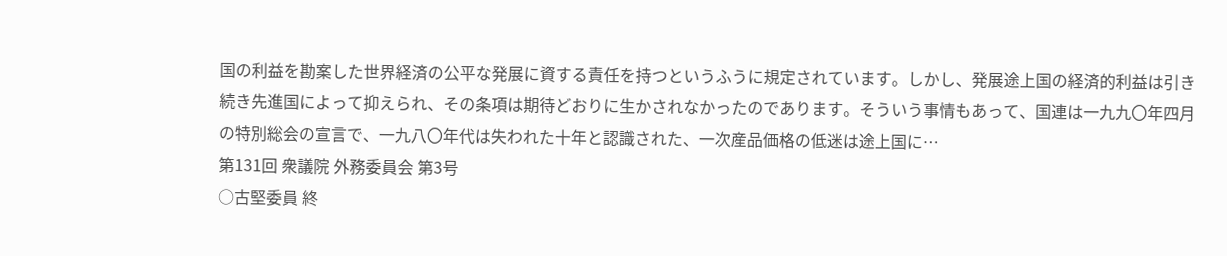国の利益を勘案した世界経済の公平な発展に資する責任を持つというふうに規定されています。しかし、発展途上国の経済的利益は引き続き先進国によって抑えられ、その条項は期待どおりに生かされなかったのであります。そういう事情もあって、国連は一九九〇年四月の特別総会の宣言で、一九八〇年代は失われた十年と認識された、一次産品価格の低迷は途上国に…
第131回 衆議院 外務委員会 第3号
○古堅委員 終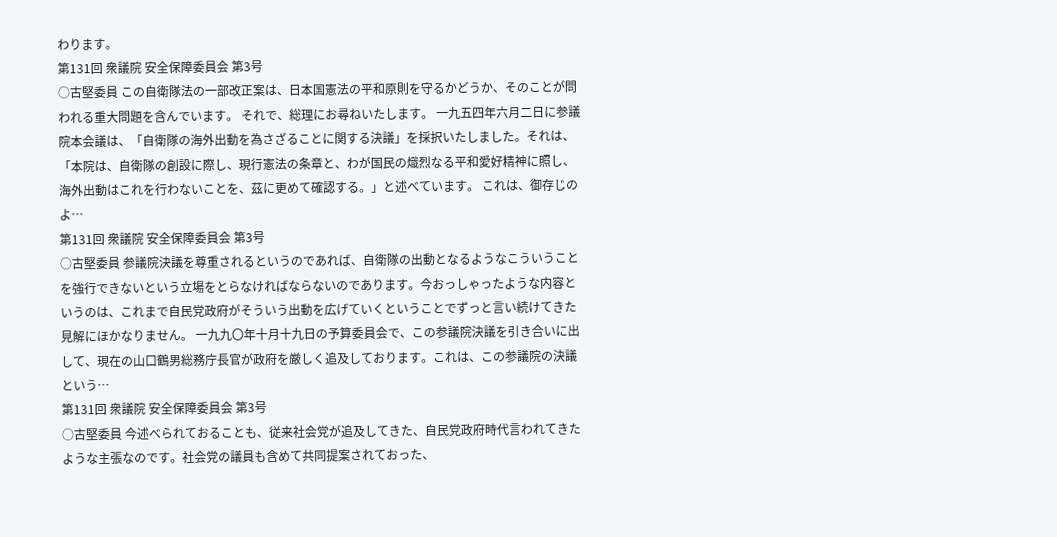わります。
第131回 衆議院 安全保障委員会 第3号
○古堅委員 この自衛隊法の一部改正案は、日本国憲法の平和原則を守るかどうか、そのことが問われる重大問題を含んでいます。 それで、総理にお尋ねいたします。 一九五四年六月二日に参議院本会議は、「自衛隊の海外出動を為さざることに関する決議」を採択いたしました。それは、「本院は、自衛隊の創設に際し、現行憲法の条章と、わが国民の熾烈なる平和愛好精神に照し、海外出動はこれを行わないことを、茲に更めて確認する。」と述べています。 これは、御存じのよ…
第131回 衆議院 安全保障委員会 第3号
○古堅委員 参議院決議を尊重されるというのであれば、自衛隊の出動となるようなこういうことを強行できないという立場をとらなければならないのであります。今おっしゃったような内容というのは、これまで自民党政府がそういう出動を広げていくということでずっと言い続けてきた見解にほかなりません。 一九九〇年十月十九日の予算委員会で、この参議院決議を引き合いに出して、現在の山口鶴男総務庁長官が政府を厳しく追及しております。これは、この参議院の決議という…
第131回 衆議院 安全保障委員会 第3号
○古堅委員 今述べられておることも、従来社会党が追及してきた、自民党政府時代言われてきたような主張なのです。社会党の議員も含めて共同提案されておった、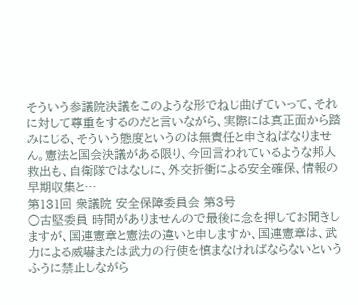そういう参議院決議をこのような形でねじ曲げていって、それに対して尊重をするのだと言いながら、実際には真正面から踏みにじる、そういう態度というのは無責任と申さねばなりません。憲法と国会決議がある限り、今回言われているような邦人救出も、自衛隊ではなしに、外交折衝による安全確保、情報の早期収集と…
第131回 衆議院 安全保障委員会 第3号
○古堅委員 時間がありませんので最後に念を押してお聞きしますが、国連憲章と憲法の違いと申しますか、国連憲章は、武力による威嚇または武力の行使を慎まなければならないというふうに禁止しながら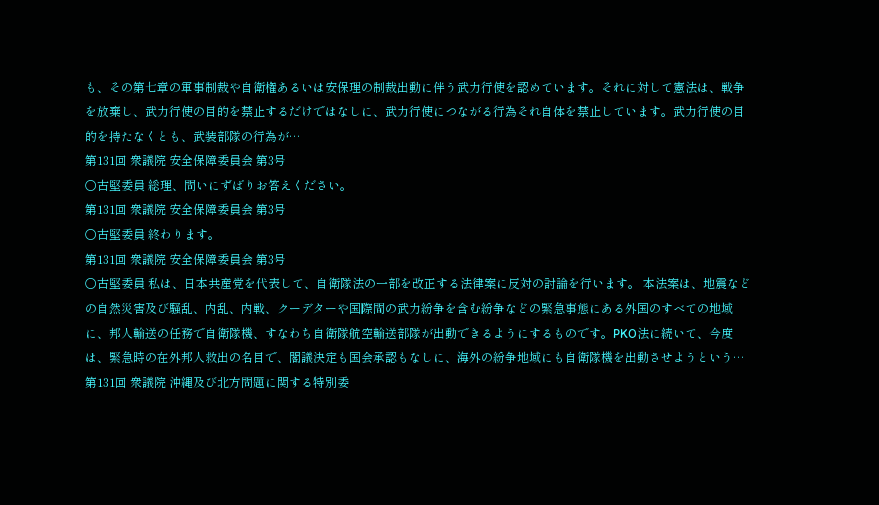も、その第七章の軍事制裁や自衛権あるいは安保理の制裁出動に伴う武力行使を認めています。それに対して憲法は、戦争を放棄し、武力行使の目的を禁止するだけではなしに、武力行使につながる行為それ自体を禁止しています。武力行使の目的を持たなくとも、武装部隊の行為が…
第131回 衆議院 安全保障委員会 第3号
○古堅委員 総理、問いにずばりお答えください。
第131回 衆議院 安全保障委員会 第3号
○古堅委員 終わります。
第131回 衆議院 安全保障委員会 第3号
○古堅委員 私は、日本共産党を代表して、自衛隊法の一部を改正する法律案に反対の討論を行います。 本法案は、地震などの自然災害及び騒乱、内乱、内戦、クーデターや国際間の武力紛争を含む紛争などの緊急事態にある外国のすべての地域に、邦人輸送の任務で自衛隊機、すなわち自衛隊航空輸送部隊が出動できるようにするものです。PKO法に続いて、今度は、緊急時の在外邦人救出の名目で、閣議決定も国会承認もなしに、海外の紛争地域にも自衛隊機を出動させようという…
第131回 衆議院 沖縄及び北方問題に関する特別委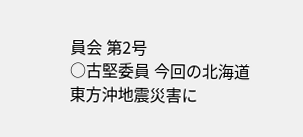員会 第2号
○古堅委員 今回の北海道東方沖地震災害に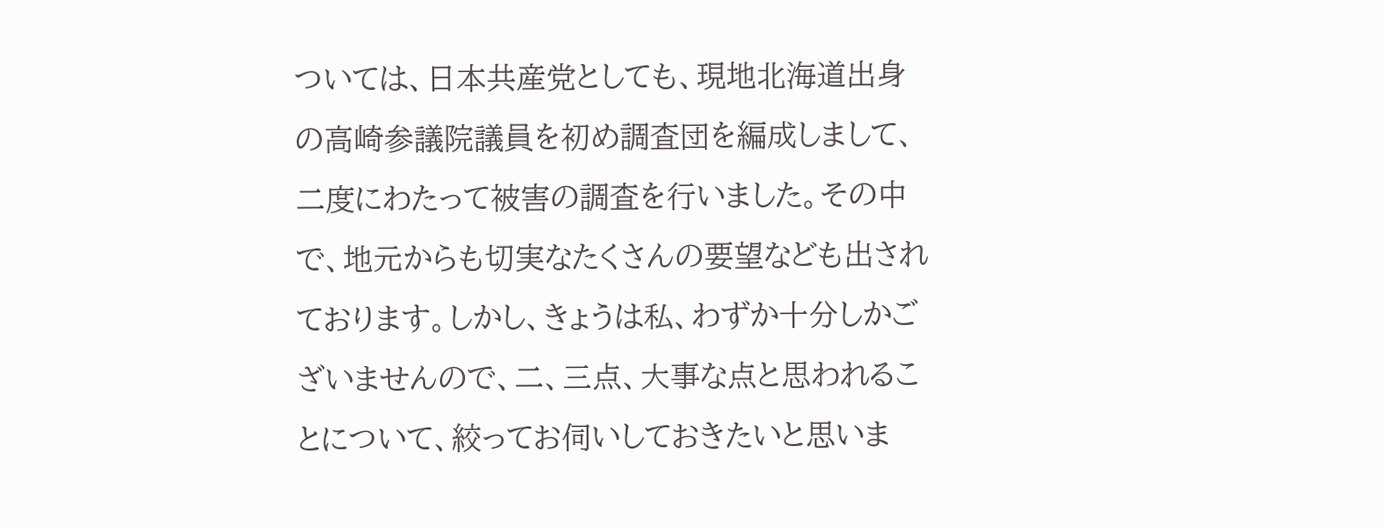ついては、日本共産党としても、現地北海道出身の高崎参議院議員を初め調査団を編成しまして、二度にわたって被害の調査を行いました。その中で、地元からも切実なたくさんの要望なども出されております。しかし、きょうは私、わずか十分しかございませんので、二、三点、大事な点と思われることについて、絞ってお伺いしておきたいと思いま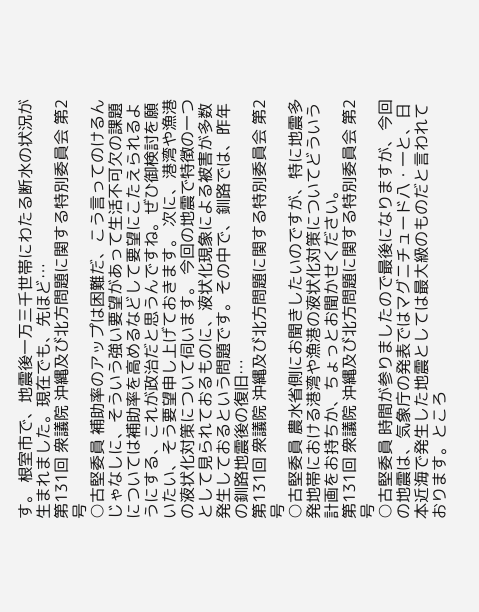す。 根室市で、地震後一万三千世帯にわたる断水の状況が生まれました。現在でも、先ほど…
第131回 衆議院 沖縄及び北方問題に関する特別委員会 第2号
○古堅委員 補助率のアップは困難だ、こう言ってのけるんじゃなしに、そういう強い要望があって生活不可欠の課題については補助率を高めるなどして要望にこたえられるようにする、これが政治だと思うんですね。ぜひ御検討を願いたい、そう要望申し上げておきます。 次に、港湾や漁港の液状化対策について伺います。 今回の地震で特徴の一つとして見られておるものに、液状化現象による被害が多数発生しておるという問題です。その中で、釧路では、昨年の釧路地震後の復旧…
第131回 衆議院 沖縄及び北方問題に関する特別委員会 第2号
○古堅委員 農水省側にお聞きしたいのですが、特に地震多発地帯における港湾や漁港の液状化対策についてどういう計画をお持ちか、ちょっとお聞かせください。
第131回 衆議院 沖縄及び北方問題に関する特別委員会 第2号
○古堅委員 時間が参りましたので最後になりますが、今回の地震は、気象庁の発表ではマグニチュード八・一と、日本近海で発生した地震としては最大級のものだと言われております。ところ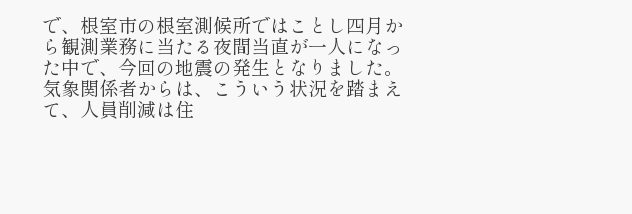で、根室市の根室測候所ではことし四月から観測業務に当たる夜間当直が一人になった中で、今回の地震の発生となりました。気象関係者からは、こういう状況を踏まえて、人員削減は住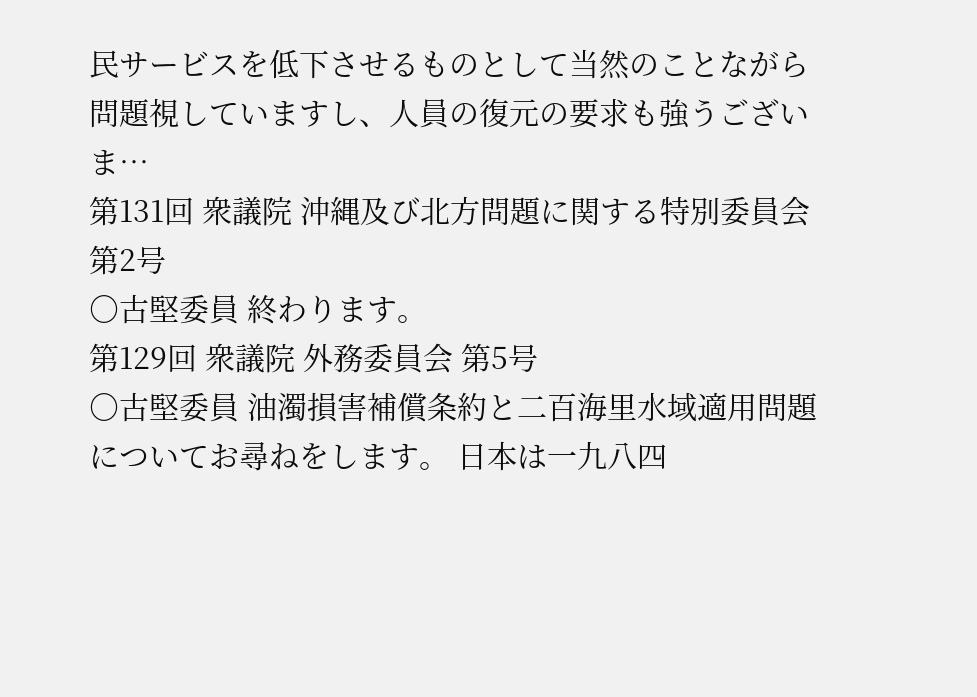民サービスを低下させるものとして当然のことながら問題視していますし、人員の復元の要求も強うございま…
第131回 衆議院 沖縄及び北方問題に関する特別委員会 第2号
○古堅委員 終わります。
第129回 衆議院 外務委員会 第5号
○古堅委員 油濁損害補償条約と二百海里水域適用問題についてお尋ねをします。 日本は一九八四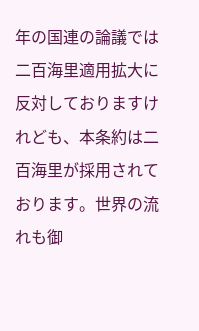年の国連の論議では二百海里適用拡大に反対しておりますけれども、本条約は二百海里が採用されております。世界の流れも御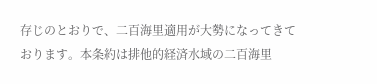存じのとおりで、二百海里適用が大勢になってきております。本条約は排他的経済水域の二百海里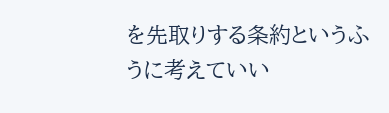を先取りする条約というふうに考えていい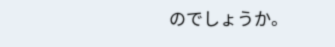のでしょうか。